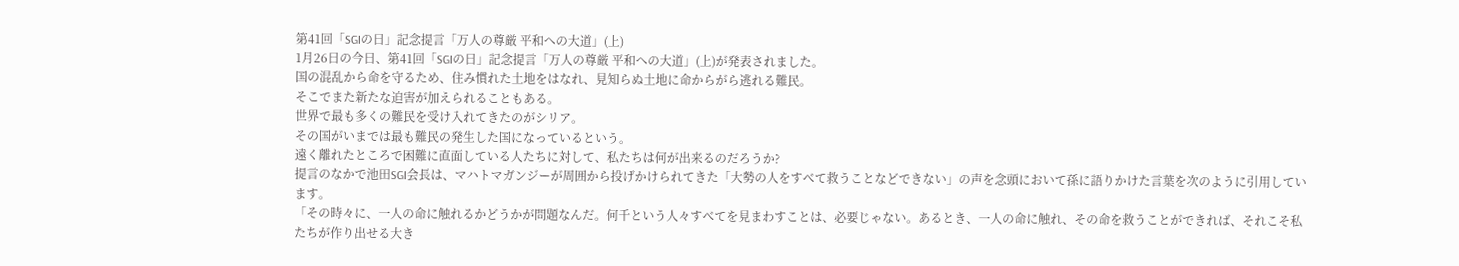第41回「SGIの日」記念提言「万人の尊厳 平和への大道」(上)
1月26日の今日、第41回「SGIの日」記念提言「万人の尊厳 平和への大道」(上)が発表されました。
国の混乱から命を守るため、住み慣れた土地をはなれ、見知らぬ土地に命からがら逃れる難民。
そこでまた新たな迫害が加えられることもある。
世界で最も多くの難民を受け入れてきたのがシリア。
その国がいまでは最も難民の発生した国になっているという。
遠く離れたところで困難に直面している人たちに対して、私たちは何が出来るのだろうか?
提言のなかで池田SGI会長は、マハトマガンジーが周囲から投げかけられてきた「大勢の人をすべて救うことなどできない」の声を念頭において孫に語りかけた言葉を次のように引用しています。
「その時々に、一人の命に触れるかどうかが問題なんだ。何千という人々すべてを見まわすことは、必要じゃない。あるとき、一人の命に触れ、その命を救うことができれば、それこそ私たちが作り出せる大き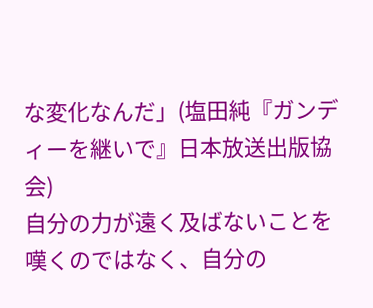な変化なんだ」(塩田純『ガンディーを継いで』日本放送出版協会)
自分の力が遠く及ばないことを嘆くのではなく、自分の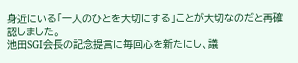身近にいる「一人のひとを大切にする」ことが大切なのだと再確認しました。
池田SGI会長の記念提言に毎回心を新たにし、議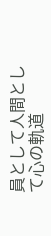員として人間として心の軌道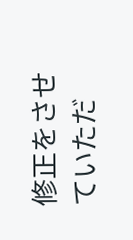修正をさせていただ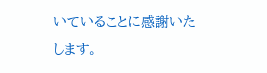いていることに感謝いたします。